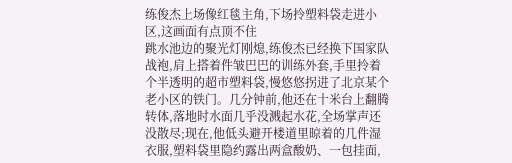练俊杰上场像红毯主角,下场拎塑料袋走进小区,这画面有点顶不住
跳水池边的聚光灯刚熄,练俊杰已经换下国家队战袍,肩上搭着件皱巴巴的训练外套,手里拎着个半透明的超市塑料袋,慢悠悠拐进了北京某个老小区的铁门。几分钟前,他还在十米台上翻腾转体,落地时水面几乎没溅起水花,全场掌声还没散尽;现在,他低头避开楼道里晾着的几件湿衣服,塑料袋里隐约露出两盒酸奶、一包挂面,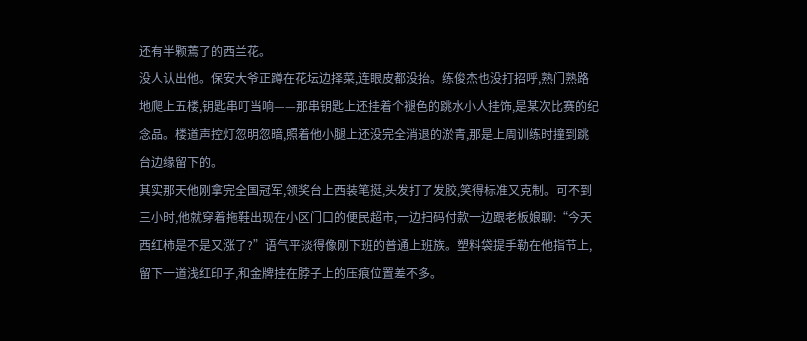还有半颗蔫了的西兰花。
没人认出他。保安大爷正蹲在花坛边择菜,连眼皮都没抬。练俊杰也没打招呼,熟门熟路地爬上五楼,钥匙串叮当响——那串钥匙上还挂着个褪色的跳水小人挂饰,是某次比赛的纪念品。楼道声控灯忽明忽暗,照着他小腿上还没完全消退的淤青,那是上周训练时撞到跳台边缘留下的。
其实那天他刚拿完全国冠军,领奖台上西装笔挺,头发打了发胶,笑得标准又克制。可不到三小时,他就穿着拖鞋出现在小区门口的便民超市,一边扫码付款一边跟老板娘聊:“今天西红柿是不是又涨了?”语气平淡得像刚下班的普通上班族。塑料袋提手勒在他指节上,留下一道浅红印子,和金牌挂在脖子上的压痕位置差不多。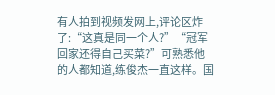有人拍到视频发网上,评论区炸了:“这真是同一个人?”“冠军回家还得自己买菜?”可熟悉他的人都知道,练俊杰一直这样。国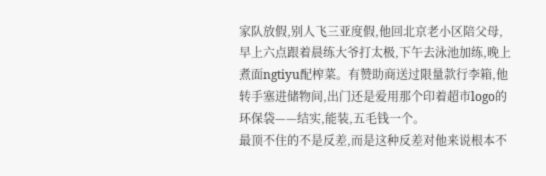家队放假,别人飞三亚度假,他回北京老小区陪父母,早上六点跟着晨练大爷打太极,下午去泳池加练,晚上煮面ngtiyu配榨菜。有赞助商送过限量款行李箱,他转手塞进储物间,出门还是爱用那个印着超市logo的环保袋——结实,能装,五毛钱一个。
最顶不住的不是反差,而是这种反差对他来说根本不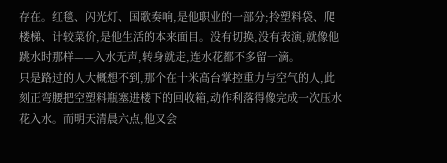存在。红毯、闪光灯、国歌奏响,是他职业的一部分;拎塑料袋、爬楼梯、计较菜价,是他生活的本来面目。没有切换,没有表演,就像他跳水时那样——入水无声,转身就走,连水花都不多留一滴。
只是路过的人大概想不到,那个在十米高台掌控重力与空气的人,此刻正弯腰把空塑料瓶塞进楼下的回收箱,动作利落得像完成一次压水花入水。而明天清晨六点,他又会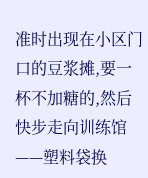准时出现在小区门口的豆浆摊,要一杯不加糖的,然后快步走向训练馆——塑料袋换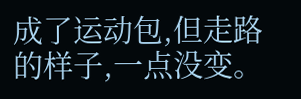成了运动包,但走路的样子,一点没变。